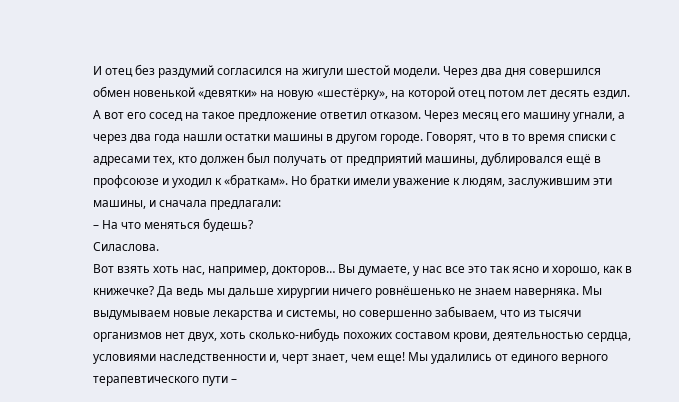И отец без раздумий согласился на жигули шестой модели. Через два дня совершился обмен новенькой «девятки» на новую «шестёрку», на которой отец потом лет десять ездил. А вот его сосед на такое предложение ответил отказом. Через месяц его машину угнали, а через два года нашли остатки машины в другом городе. Говорят, что в то время списки с адресами тех, кто должен был получать от предприятий машины, дублировался ещё в профсоюзе и уходил к «браткам». Но братки имели уважение к людям, заслужившим эти машины, и сначала предлагали:
– На что меняться будешь?
Силаслова.
Вот взять хоть нас, например, докторов… Вы думаете, у нас все это так ясно и хорошо, как в книжечке? Да ведь мы дальше хирургии ничего ровнёшенько не знаем наверняка. Мы выдумываем новые лекарства и системы, но совершенно забываем, что из тысячи организмов нет двух, хоть сколько-нибудь похожих составом крови, деятельностью сердца, условиями наследственности и, черт знает, чем еще! Мы удалились от единого верного терапевтического пути –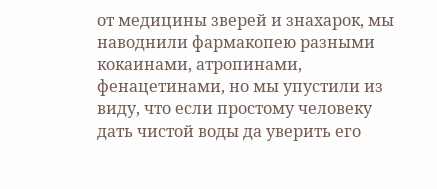от медицины зверей и знахарок, мы наводнили фармакопею разными кокаинами, атропинами, фенацетинами, но мы упустили из виду, что если простому человеку дать чистой воды да уверить его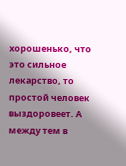хорошенько, что это сильное лекарство, то простой человек выздоровеет. А между тем в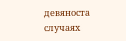девяноста случаях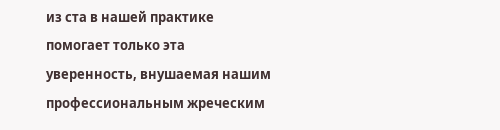из ста в нашей практике помогает только эта уверенность, внушаемая нашим профессиональным жреческим